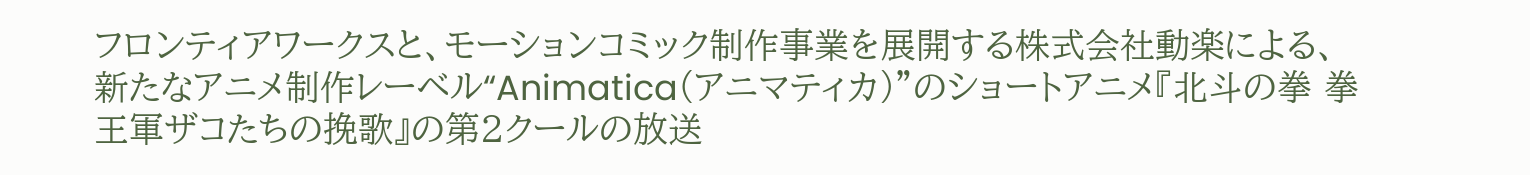フロンティアワークスと、モーションコミック制作事業を展開する株式会社動楽による、新たなアニメ制作レーベル“Animatica(アニマティカ)”のショートアニメ『北斗の拳 拳王軍ザコたちの挽歌』の第2クールの放送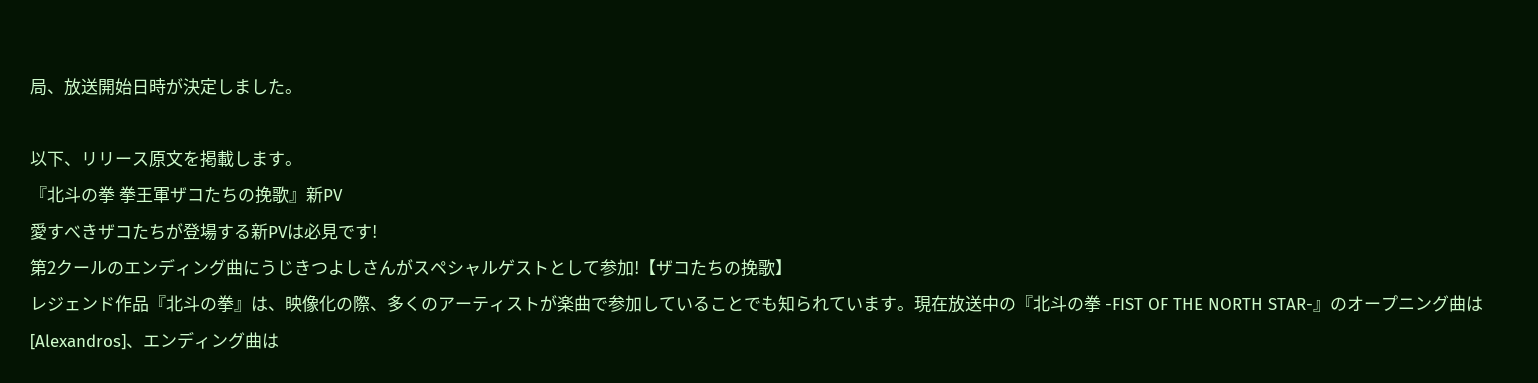局、放送開始日時が決定しました。

以下、リリース原文を掲載します。
『北斗の拳 拳王軍ザコたちの挽歌』新PV
愛すべきザコたちが登場する新PVは必見です!
第2クールのエンディング曲にうじきつよしさんがスペシャルゲストとして参加!【ザコたちの挽歌】
レジェンド作品『北斗の拳』は、映像化の際、多くのアーティストが楽曲で参加していることでも知られています。現在放送中の『北斗の拳 -FIST OF THE NORTH STAR-』のオープニング曲は[Alexandros]、エンディング曲は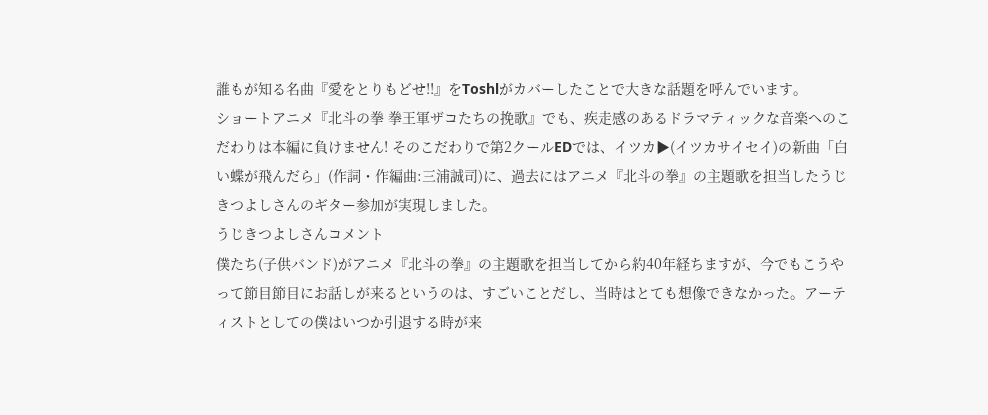誰もが知る名曲『愛をとりもどせ!!』をToshlがカバーしたことで大きな話題を呼んでいます。
ショートアニメ『北斗の拳 拳王軍ザコたちの挽歌』でも、疾走感のあるドラマティックな音楽へのこだわりは本編に負けません! そのこだわりで第2クールEDでは、イツカ▶(イツカサイセイ)の新曲「白い蝶が飛んだら」(作詞・作編曲:三浦誠司)に、過去にはアニメ『北斗の拳』の主題歌を担当したうじきつよしさんのギター参加が実現しました。
うじきつよしさんコメント
僕たち(子供バンド)がアニメ『北斗の拳』の主題歌を担当してから約40年経ちますが、今でもこうやって節目節目にお話しが来るというのは、すごいことだし、当時はとても想像できなかった。アーティストとしての僕はいつか引退する時が来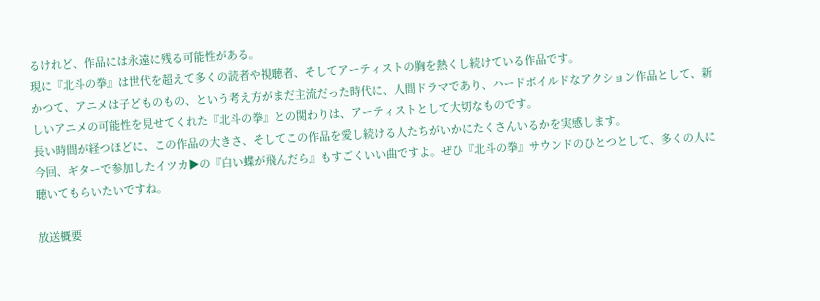るけれど、作品には永遠に残る可能性がある。
現に『北斗の拳』は世代を超えて多くの読者や視聴者、そしてアーティストの胸を熱くし続けている作品です。
かつて、アニメは子どものもの、という考え方がまだ主流だった時代に、人間ドラマであり、ハードボイルドなアクション作品として、新しいアニメの可能性を見せてくれた『北斗の拳』との関わりは、アーティストとして大切なものです。
長い時間が経つほどに、この作品の大きさ、そしてこの作品を愛し続ける人たちがいかにたくさんいるかを実感します。
今回、ギターで参加したイツカ▶の『白い蝶が飛んだら』もすごくいい曲ですよ。ぜひ『北斗の拳』サウンドのひとつとして、多くの人に聴いてもらいたいですね。

放送概要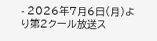- 2026年7月6日(月)より第2クール放送ス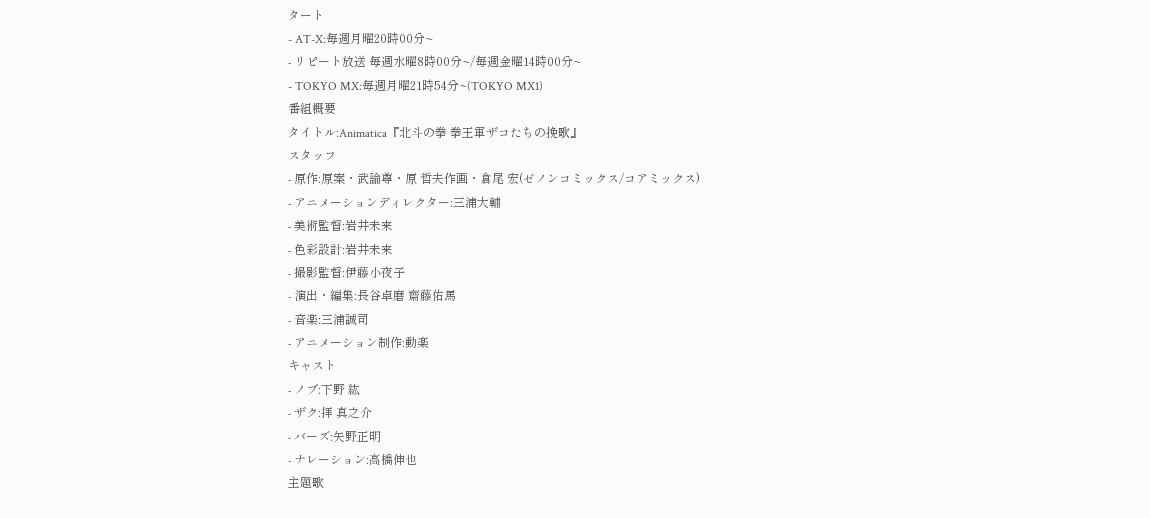タート
- AT-X:毎週月曜20時00分~
- リピート放送 毎週水曜8時00分~/毎週金曜14時00分~
- TOKYO MX:毎週月曜21時54分~(TOKYO MX1)
番組概要
タイトル:Animatica『北斗の拳 拳王軍ザコたちの挽歌』
スタッフ
- 原作:原案・武論尊・原 哲夫作画・倉尾 宏(ゼノンコミックス/コアミックス)
- アニメーションディレクター:三浦大輔
- 美術監督:岩井未来
- 色彩設計:岩井未来
- 撮影監督:伊藤小夜子
- 演出・編集:長谷卓磨 齋藤佑馬
- 音楽:三浦誠司
- アニメーション制作:動楽
キャスト
- ノブ:下野 紘
- ザク:拝 真之介
- バーズ:矢野正明
- ナレーション:高橋伸也
主題歌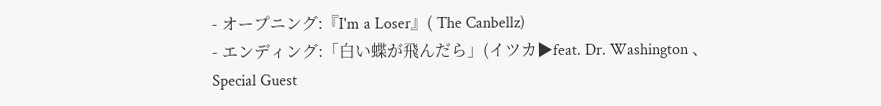- オープニング:『I'm a Loser』( The Canbellz)
- エンディング:「白い蝶が飛んだら」(イツカ▶feat. Dr. Washington 、Special Guest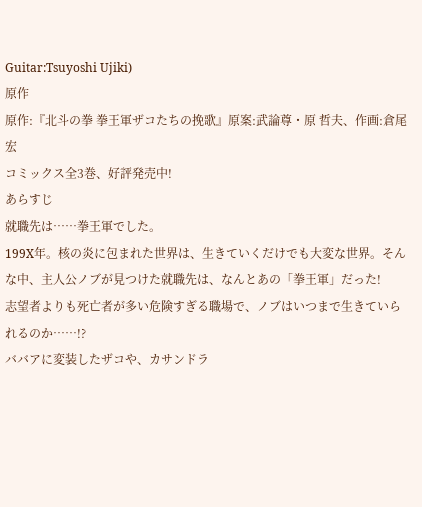Guitar:Tsuyoshi Ujiki)
原作
原作:『北斗の拳 拳王軍ザコたちの挽歌』原案:武論尊・原 哲夫、作画:倉尾 宏
コミックス全3巻、好評発売中!
あらすじ
就職先は……拳王軍でした。
199X年。核の炎に包まれた世界は、生きていくだけでも大変な世界。そんな中、主人公ノブが見つけた就職先は、なんとあの「拳王軍」だった!
志望者よりも死亡者が多い危険すぎる職場で、ノブはいつまで生きていられるのか……!?
ババアに変装したザコや、カサンドラ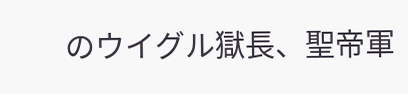のウイグル獄長、聖帝軍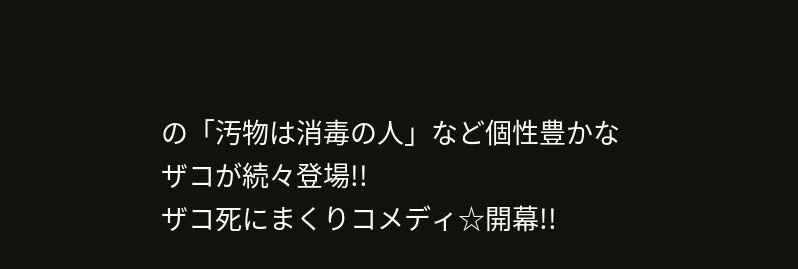の「汚物は消毒の人」など個性豊かなザコが続々登場!!
ザコ死にまくりコメディ☆開幕!!